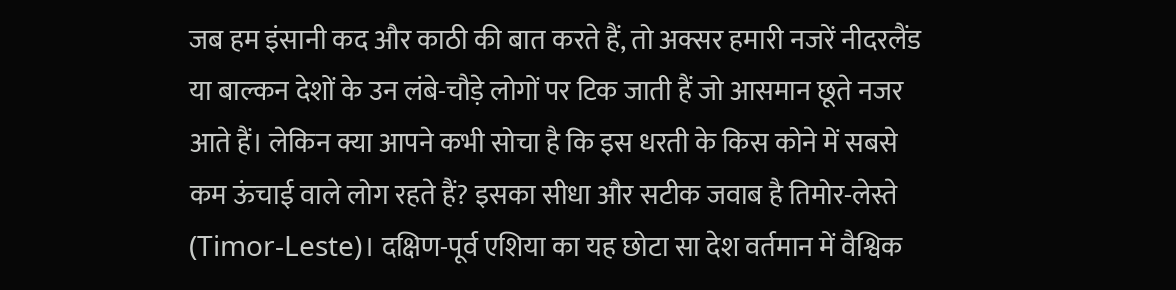जब हम इंसानी कद और काठी की बात करते हैं, तो अक्सर हमारी नजरें नीदरलैंड या बाल्कन देशों के उन लंबे-चौड़े लोगों पर टिक जाती हैं जो आसमान छूते नजर आते हैं। लेकिन क्या आपने कभी सोचा है कि इस धरती के किस कोने में सबसे कम ऊंचाई वाले लोग रहते हैं? इसका सीधा और सटीक जवाब है तिमोर-लेस्ते (Timor-Leste)। दक्षिण-पूर्व एशिया का यह छोटा सा देश वर्तमान में वैश्विक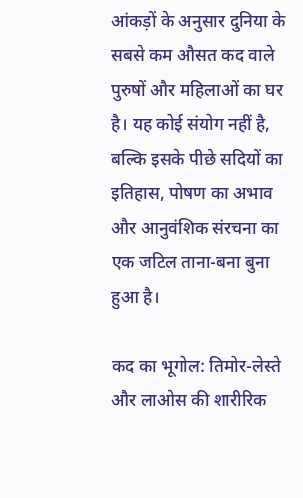आंकड़ों के अनुसार दुनिया के सबसे कम औसत कद वाले पुरुषों और महिलाओं का घर है। यह कोई संयोग नहीं है, बल्कि इसके पीछे सदियों का इतिहास, पोषण का अभाव और आनुवंशिक संरचना का एक जटिल ताना-बना बुना हुआ है।

कद का भूगोल: तिमोर-लेस्ते और लाओस की शारीरिक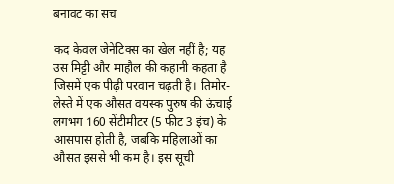बनावट का सच

कद केवल जेनेटिक्स का खेल नहीं है; यह उस मिट्टी और माहौल की कहानी कहता है जिसमें एक पीढ़ी परवान चढ़ती है। तिमोर-लेस्ते में एक औसत वयस्क पुरुष की ऊंचाई लगभग 160 सेंटीमीटर (5 फीट 3 इंच) के आसपास होती है, जबकि महिलाओं का औसत इससे भी कम है। इस सूची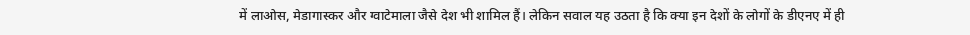में लाओस, मेडागास्कर और ग्वाटेमाला जैसे देश भी शामिल हैं। लेकिन सवाल यह उठता है कि क्या इन देशों के लोगों के डीएनए में ही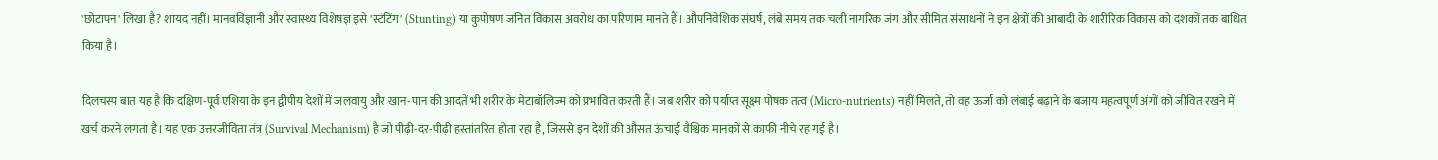'छोटापन' लिखा है? शायद नहीं। मानवविज्ञानी और स्वास्थ्य विशेषज्ञ इसे 'स्टंटिंग' (Stunting) या कुपोषण जनित विकास अवरोध का परिणाम मानते हैं। औपनिवेशिक संघर्ष, लंबे समय तक चली नागरिक जंग और सीमित संसाधनों ने इन क्षेत्रों की आबादी के शारीरिक विकास को दशकों तक बाधित किया है।

दिलचस्प बात यह है कि दक्षिण-पूर्व एशिया के इन द्वीपीय देशों में जलवायु और खान-पान की आदतें भी शरीर के मेटाबॉलिज्म को प्रभावित करती हैं। जब शरीर को पर्याप्त सूक्ष्म पोषक तत्व (Micro-nutrients) नहीं मिलते, तो वह ऊर्जा को लंबाई बढ़ाने के बजाय महत्वपूर्ण अंगों को जीवित रखने में खर्च करने लगता है। यह एक उत्तरजीविता तंत्र (Survival Mechanism) है जो पीढ़ी-दर-पीढ़ी हस्तांतरित होता रहा है, जिससे इन देशों की औसत ऊंचाई वैश्विक मानकों से काफी नीचे रह गई है।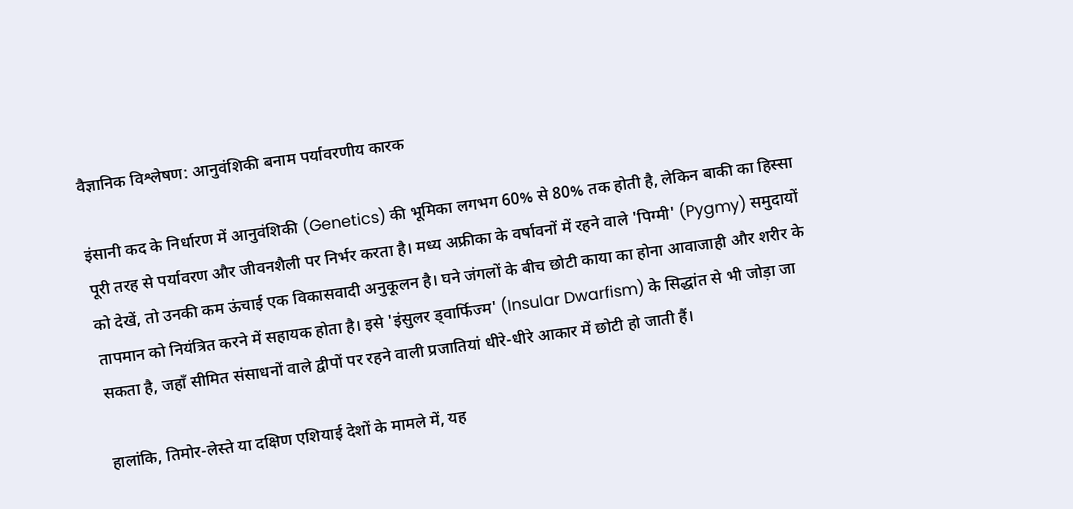वैज्ञानिक विश्लेषण: आनुवंशिकी बनाम पर्यावरणीय कारक

इंसानी कद के निर्धारण में आनुवंशिकी (Genetics) की भूमिका लगभग 60% से 80% तक होती है, लेकिन बाकी का हिस्सा पूरी तरह से पर्यावरण और जीवनशैली पर निर्भर करता है। मध्य अफ्रीका के वर्षावनों में रहने वाले 'पिग्मी' (Pygmy) समुदायों को देखें, तो उनकी कम ऊंचाई एक विकासवादी अनुकूलन है। घने जंगलों के बीच छोटी काया का होना आवाजाही और शरीर के तापमान को नियंत्रित करने में सहायक होता है। इसे 'इंसुलर ड्वार्फिज्म' (Insular Dwarfism) के सिद्धांत से भी जोड़ा जा सकता है, जहाँ सीमित संसाधनों वाले द्वीपों पर रहने वाली प्रजातियां धीरे-धीरे आकार में छोटी हो जाती हैं।

हालांकि, तिमोर-लेस्ते या दक्षिण एशियाई देशों के मामले में, यह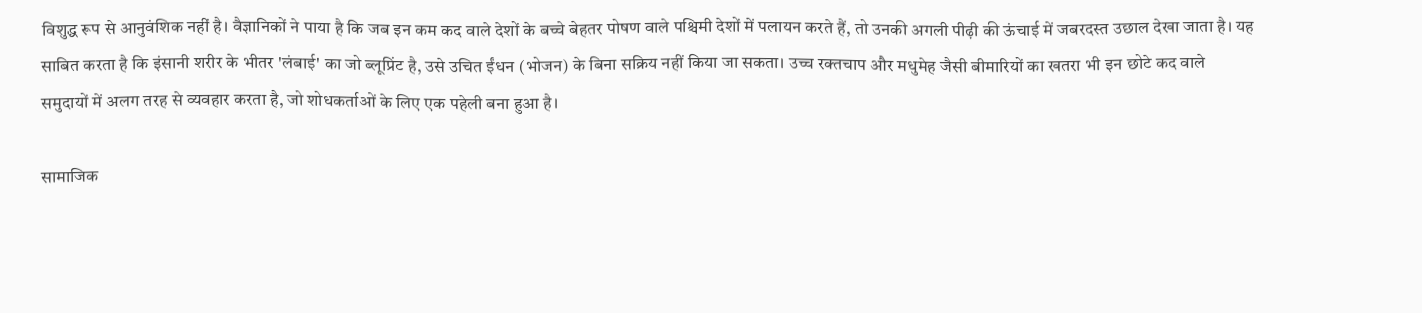विशुद्ध रूप से आनुवंशिक नहीं है। वैज्ञानिकों ने पाया है कि जब इन कम कद वाले देशों के बच्चे बेहतर पोषण वाले पश्चिमी देशों में पलायन करते हैं, तो उनकी अगली पीढ़ी की ऊंचाई में जबरदस्त उछाल देखा जाता है। यह साबित करता है कि इंसानी शरीर के भीतर 'लंबाई' का जो ब्लूप्रिंट है, उसे उचित ईंधन (भोजन) के बिना सक्रिय नहीं किया जा सकता। उच्च रक्तचाप और मधुमेह जैसी बीमारियों का खतरा भी इन छोटे कद वाले समुदायों में अलग तरह से व्यवहार करता है, जो शोधकर्ताओं के लिए एक पहेली बना हुआ है।

सामाजिक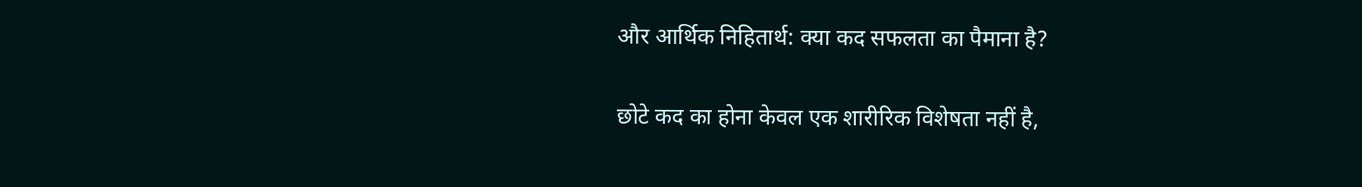और आर्थिक निहितार्थ: क्या कद सफलता का पैमाना है?

छोटे कद का होना केवल एक शारीरिक विशेषता नहीं है,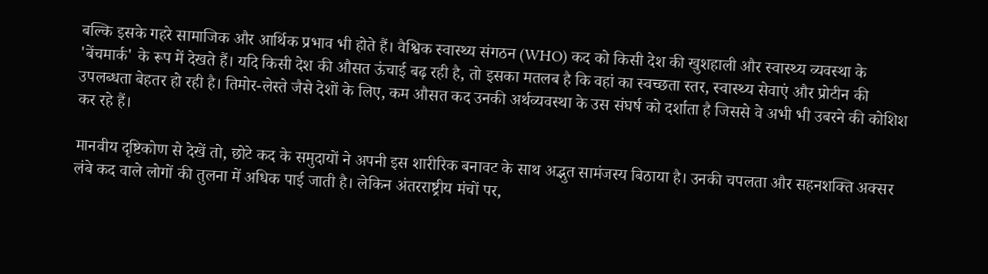बल्कि इसके गहरे सामाजिक और आर्थिक प्रभाव भी होते हैं। वैश्विक स्वास्थ्य संगठन (WHO) कद को किसी देश की खुशहाली और स्वास्थ्य व्यवस्था के 'बेंचमार्क' के रूप में देखते हैं। यदि किसी देश की औसत ऊंचाई बढ़ रही है, तो इसका मतलब है कि वहां का स्वच्छता स्तर, स्वास्थ्य सेवाएं और प्रोटीन की उपलब्धता बेहतर हो रही है। तिमोर-लेस्ते जैसे देशों के लिए, कम औसत कद उनकी अर्थव्यवस्था के उस संघर्ष को दर्शाता है जिससे वे अभी भी उबरने की कोशिश कर रहे हैं।

मानवीय दृष्टिकोण से देखें तो, छोटे कद के समुदायों ने अपनी इस शारीरिक बनावट के साथ अद्भुत सामंजस्य बिठाया है। उनकी चपलता और सहनशक्ति अक्सर लंबे कद वाले लोगों की तुलना में अधिक पाई जाती है। लेकिन अंतरराष्ट्रीय मंचों पर,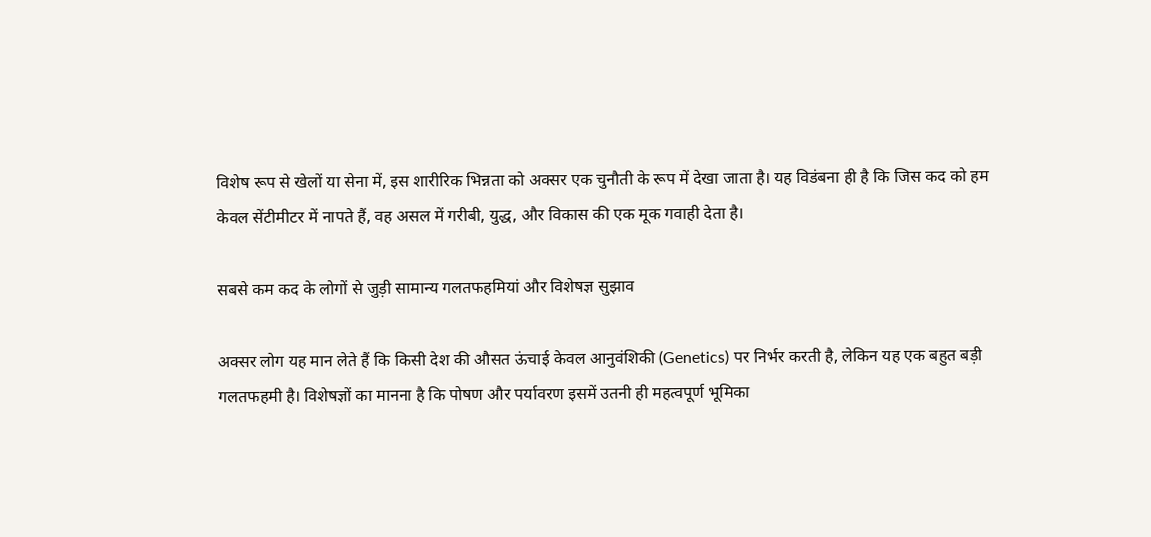विशेष रूप से खेलों या सेना में, इस शारीरिक भिन्नता को अक्सर एक चुनौती के रूप में देखा जाता है। यह विडंबना ही है कि जिस कद को हम केवल सेंटीमीटर में नापते हैं, वह असल में गरीबी, युद्ध, और विकास की एक मूक गवाही देता है।

सबसे कम कद के लोगों से जुड़ी सामान्य गलतफहमियां और विशेषज्ञ सुझाव

अक्सर लोग यह मान लेते हैं कि किसी देश की औसत ऊंचाई केवल आनुवंशिकी (Genetics) पर निर्भर करती है, लेकिन यह एक बहुत बड़ी गलतफहमी है। विशेषज्ञों का मानना है कि पोषण और पर्यावरण इसमें उतनी ही महत्वपूर्ण भूमिका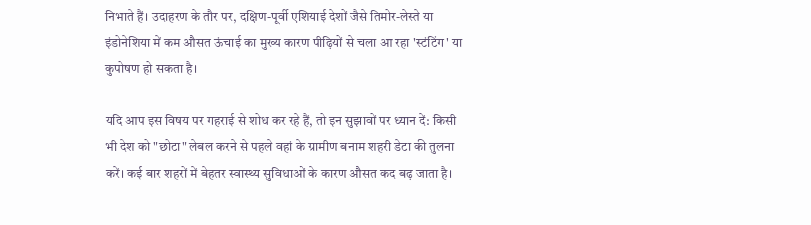निभाते हैं। उदाहरण के तौर पर, दक्षिण-पूर्वी एशियाई देशों जैसे तिमोर-लेस्ते या इंडोनेशिया में कम औसत ऊंचाई का मुख्य कारण पीढ़ियों से चला आ रहा 'स्टंटिंग' या कुपोषण हो सकता है।

यदि आप इस विषय पर गहराई से शोध कर रहे हैं, तो इन सुझावों पर ध्यान दें: किसी भी देश को "छोटा" लेबल करने से पहले वहां के ग्रामीण बनाम शहरी डेटा की तुलना करें। कई बार शहरों में बेहतर स्वास्थ्य सुविधाओं के कारण औसत कद बढ़ जाता है।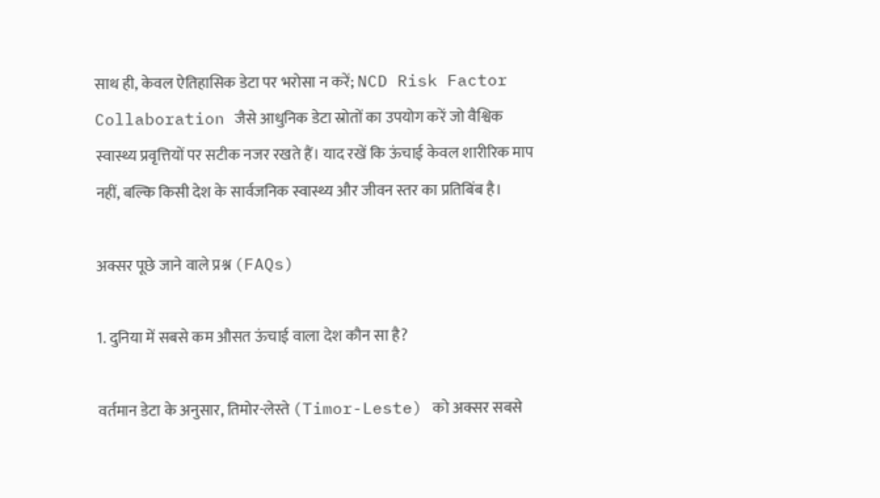साथ ही, केवल ऐतिहासिक डेटा पर भरोसा न करें; NCD Risk Factor Collaboration जैसे आधुनिक डेटा स्रोतों का उपयोग करें जो वैश्विक स्वास्थ्य प्रवृत्तियों पर सटीक नजर रखते हैं। याद रखें कि ऊंचाई केवल शारीरिक माप नहीं, बल्कि किसी देश के सार्वजनिक स्वास्थ्य और जीवन स्तर का प्रतिबिंब है।

अक्सर पूछे जाने वाले प्रश्न (FAQs)

1. दुनिया में सबसे कम औसत ऊंचाई वाला देश कौन सा है?

वर्तमान डेटा के अनुसार, तिमोर-लेस्ते (Timor-Leste) को अक्सर सबसे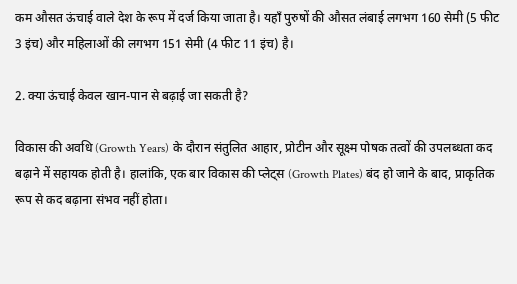कम औसत ऊंचाई वाले देश के रूप में दर्ज किया जाता है। यहाँ पुरुषों की औसत लंबाई लगभग 160 सेमी (5 फीट 3 इंच) और महिलाओं की लगभग 151 सेमी (4 फीट 11 इंच) है।

2. क्या ऊंचाई केवल खान-पान से बढ़ाई जा सकती है?

विकास की अवधि (Growth Years) के दौरान संतुलित आहार, प्रोटीन और सूक्ष्म पोषक तत्वों की उपलब्धता कद बढ़ाने में सहायक होती है। हालांकि, एक बार विकास की प्लेट्स (Growth Plates) बंद हो जाने के बाद, प्राकृतिक रूप से कद बढ़ाना संभव नहीं होता।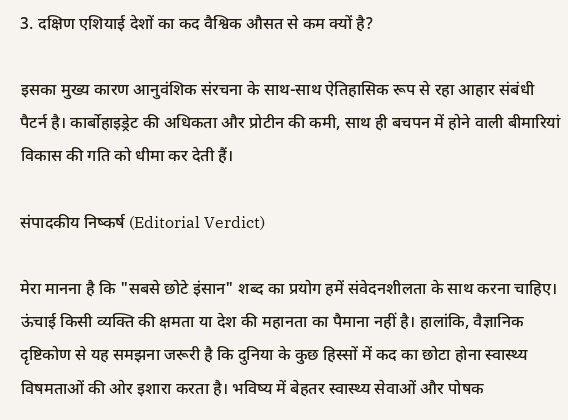3. दक्षिण एशियाई देशों का कद वैश्विक औसत से कम क्यों है?

इसका मुख्य कारण आनुवंशिक संरचना के साथ-साथ ऐतिहासिक रूप से रहा आहार संबंधी पैटर्न है। कार्बोहाइड्रेट की अधिकता और प्रोटीन की कमी, साथ ही बचपन में होने वाली बीमारियां विकास की गति को धीमा कर देती हैं।

संपादकीय निष्कर्ष (Editorial Verdict)

मेरा मानना है कि "सबसे छोटे इंसान" शब्द का प्रयोग हमें संवेदनशीलता के साथ करना चाहिए। ऊंचाई किसी व्यक्ति की क्षमता या देश की महानता का पैमाना नहीं है। हालांकि, वैज्ञानिक दृष्टिकोण से यह समझना जरूरी है कि दुनिया के कुछ हिस्सों में कद का छोटा होना स्वास्थ्य विषमताओं की ओर इशारा करता है। भविष्य में बेहतर स्वास्थ्य सेवाओं और पोषक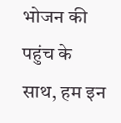भोजन की पहुंच के साथ, हम इन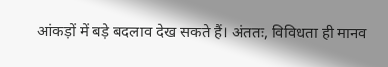आंकड़ों में बड़े बदलाव देख सकते हैं। अंततः, विविधता ही मानव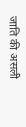जाति की असली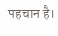पहचान है।